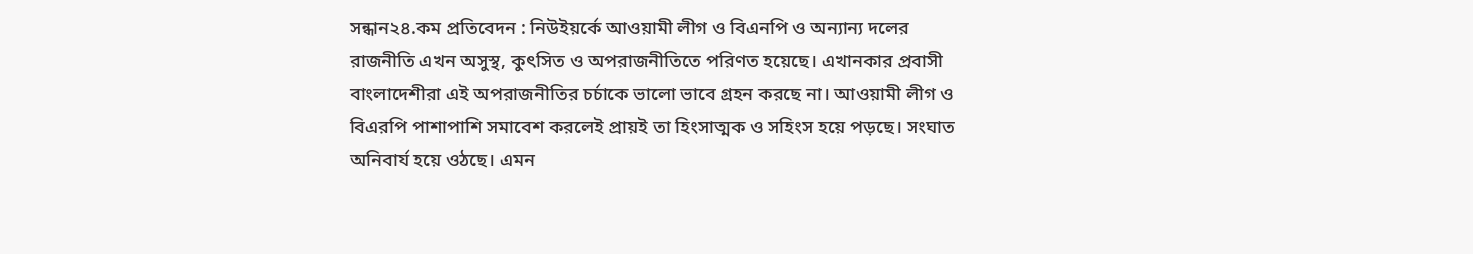সন্ধান২৪.কম প্রতিবেদন : নিউইয়র্কে আওয়ামী লীগ ও বিএনপি ও অন্যান্য দলের রাজনীতি এখন অসুস্থ, কুৎসিত ও অপরাজনীতিতে পরিণত হয়েছে। এখানকার প্রবাসী বাংলাদেশীরা এই অপরাজনীতির চর্চাকে ভালো ভাবে গ্রহন করছে না। আওয়ামী লীগ ও বিএরপি পাশাপাশি সমাবেশ করলেই প্রায়ই তা হিংসাত্মক ও সহিংস হয়ে পড়ছে। সংঘাত অনিবার্য হয়ে ওঠছে। এমন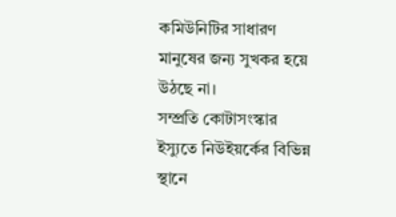কমিউনিটির সাধারণ মানুষের জন্য সুখকর হয়ে উঠছে না।
সম্প্রতি কোটাসংস্কার ইস্যুতে নিউইয়র্কের বিভিন্ন স্থানে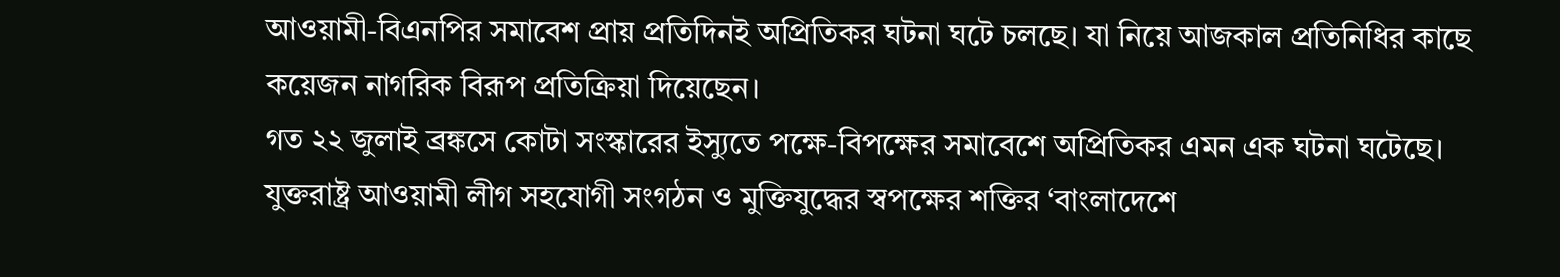আওয়ামী-বিএনপির সমাবেশ প্রায় প্রতিদিনই অপ্রিতিকর ঘটনা ঘটে চলছে। যা নিয়ে আজকাল প্রতিনিধির কাছে কয়েজন নাগরিক বিরূপ প্রতিক্রিয়া দিয়েছেন।
গত ২২ জুলাই ব্রঙ্কসে কোটা সংস্কারের ইস্যুতে পক্ষে-বিপক্ষের সমাবেশে অপ্রিতিকর এমন এক ঘটনা ঘটেছে।
যুক্তরাষ্ট্র আওয়ামী লীগ সহযোগী সংগঠন ও মুক্তিযুদ্ধের স্বপক্ষের শক্তির ‘বাংলাদেশে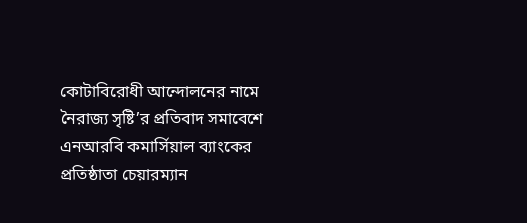কোটাবিরোধী আন্দোলনের নামে নৈরাজ্য সৃষ্টি’র প্রতিবাদ সমাবেশে এনআরবি কমার্সিয়াল ব্যাংকের প্রতিষ্ঠাতা চেয়ারম্যান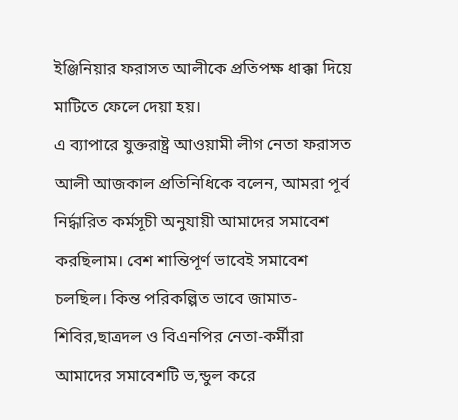ইঞ্জিনিয়ার ফরাসত আলীকে প্রতিপক্ষ ধাক্কা দিয়ে মাটিতে ফেলে দেয়া হয়।
এ ব্যাপারে যুক্তরাষ্ট্র আওয়ামী লীগ নেতা ফরাসত আলী আজকাল প্রতিনিধিকে বলেন, আমরা পূর্ব নির্দ্ধারিত কর্মসূচী অনুযায়ী আমাদের সমাবেশ করছিলাম। বেশ শান্তিপূর্ণ ভাবেই সমাবেশ চলছিল। কিন্ত পরিকল্পিত ভাবে জামাত-শিবির,ছাত্রদল ও বিএনপির নেতা-কর্মীরা
আমাদের সমাবেশটি ভ‚ন্ডুল করে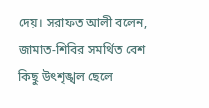দেয়। সরাফত আলী বলেন, জামাত-শিবির সমর্থিত বেশ কিছু উৎশৃঙ্খল ছেলে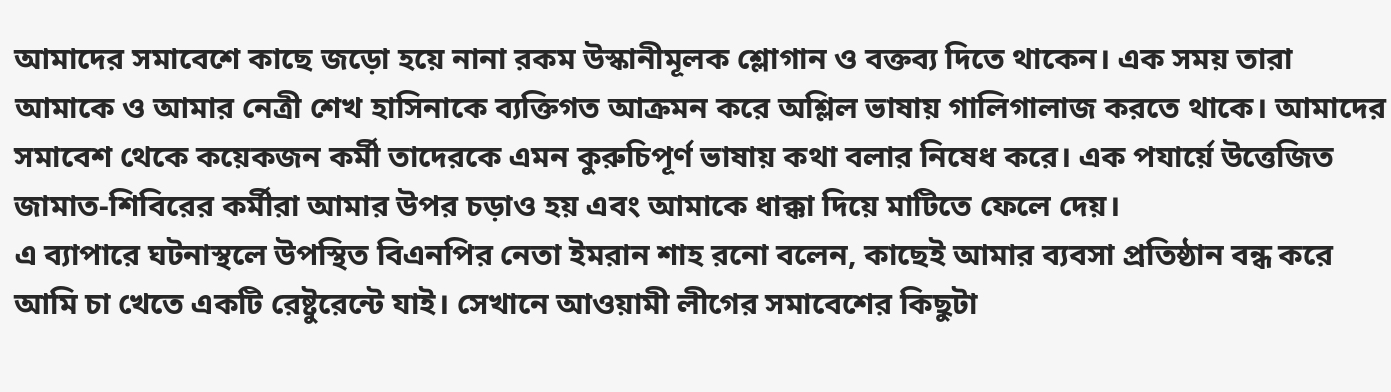আমাদের সমাবেশে কাছে জড়ো হয়ে নানা রকম উস্কানীমূলক শ্লোগান ও বক্তব্য দিতে থাকেন। এক সময় তারা আমাকে ও আমার নেত্রী শেখ হাসিনাকে ব্যক্তিগত আক্রমন করে অশ্লিল ভাষায় গালিগালাজ করতে থাকে। আমাদের সমাবেশ থেকে কয়েকজন কর্মী তাদেরকে এমন কুরুচিপূর্ণ ভাষায় কথা বলার নিষেধ করে। এক পযার্য়ে উত্তেজিত জামাত-শিবিরের কর্মীরা আমার উপর চড়াও হয় এবং আমাকে ধাক্কা দিয়ে মাটিতে ফেলে দেয়।
এ ব্যাপারে ঘটনাস্থলে উপস্থিত বিএনপির নেতা ইমরান শাহ রনো বলেন, কাছেই আমার ব্যবসা প্রতিষ্ঠান বন্ধ করে আমি চা খেতে একটি রেষ্টুরেন্টে যাই। সেখানে আওয়ামী লীগের সমাবেশের কিছুটা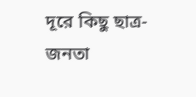দূরে কিছু ছাত্র-জনতা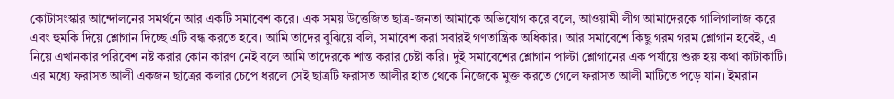কোটাসংস্কার আন্দোলনের সমর্থনে আর একটি সমাবেশ করে। এক সময় উত্তেজিত ছাত্র-জনতা আমাকে অভিযোগ করে বলে, আওয়ামী লীগ আমাদেরকে গালিগালাজ করে এবং হুমকি দিয়ে শ্লোগান দিচ্ছে এটি বন্ধ করতে হবে। আমি তাদের বুঝিয়ে বলি, সমাবেশ করা সবারই গণতান্ত্রিক অধিকার। আর সমাবেশে কিছু গরম গরম শ্লোগান হবেই, এ নিয়ে এখানকার পরিবেশ নষ্ট করার কোন কারণ নেই বলে আমি তাদেরকে শান্ত করার চেষ্টা করি। দুই সমাবেশের শ্লোগান পাল্টা শ্লোগানের এক পর্যায়ে শুরু হয় কথা কাটাকাটি। এর মধ্যে ফরাসত আলী একজন ছাত্রের কলার চেপে ধরলে সেই ছাত্রটি ফরাসত আলীর হাত থেকে নিজেকে মুক্ত করতে গেলে ফরাসত আলী মাটিতে পড়ে যান। ইমরান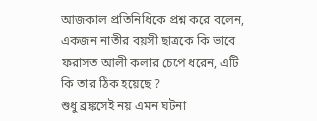আজকাল প্রতিনিধিকে প্রশ্ন করে বলেন, একজন নাতীর বয়সী ছাত্রকে কি ভাবে ফরাসত আলী কলার চেপে ধরেন, এটি কি তার ঠিক হয়েছে ?
শুধু ব্রঙ্কসেই নয় এমন ঘটনা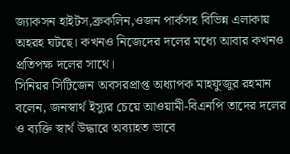জ্যাকসন হাইটস,ব্রুকলিন,ওজন পার্কসহ বিভিন্ন এলাকায় অহরহ ঘটছে। কখনও নিজেদের দলের মধ্যে আবার কখনও প্রতিপক্ষ দলের সাথে।
সিনিয়র সিটিজেন অবসরপ্রাপ্ত অধ্যাপক মাহফুজুর রহমান বলেন, জনস্বার্থ ইস্যুর চেয়ে আওয়ামী-বিএনপি তাদের দলের ও ব্যক্তি স্বার্থ উদ্ধারে অব্যাহত ভাবে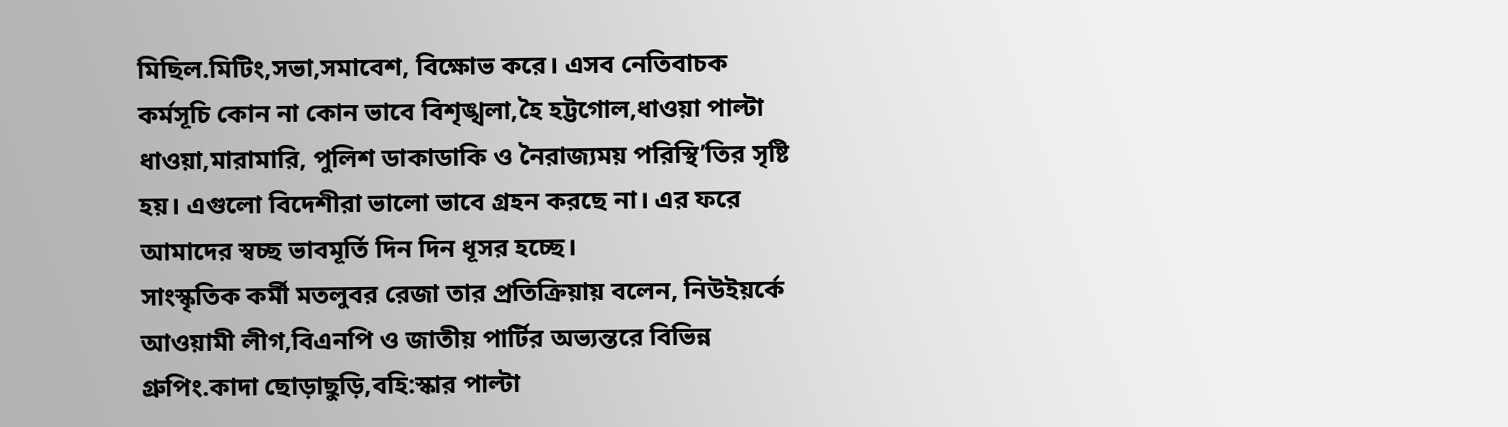মিছিল.মিটিং,সভা,সমাবেশ, বিক্ষোভ করে। এসব নেতিবাচক কর্মসূচি কোন না কোন ভাবে বিশৃঙ্খলা,হৈ হট্টগোল,ধাওয়া পাল্টা ধাওয়া,মারামারি, পুলিশ ডাকাডাকি ও নৈরাজ্যময় পরিস্থি’তির সৃষ্টি হয়। এগুলো বিদেশীরা ভালো ভাবে গ্রহন করছে না। এর ফরে আমাদের স্বচ্ছ ভাবমূর্তি দিন দিন ধূসর হচ্ছে।
সাংস্কৃতিক কর্মী মতলুবর রেজা তার প্রতিক্রিয়ায় বলেন, নিউইয়র্কে আওয়ামী লীগ,বিএনপি ও জাতীয় পার্টির অভ্যন্তরে বিভিন্ন গ্রুপিং.কাদা ছোড়াছুড়ি,বহি:স্কার পাল্টা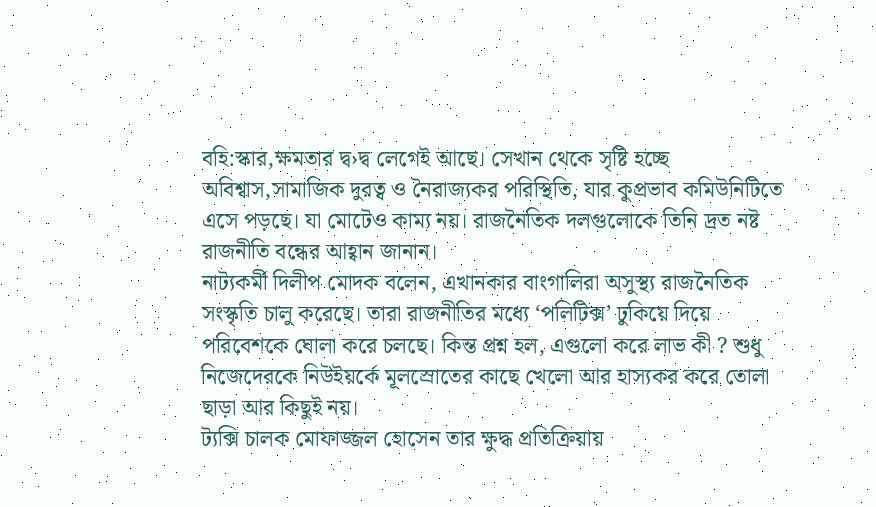বহি:স্কার,ক্ষমতার দ্ব›দ্ব লেগেই আছে। সেখান থেকে সৃষ্টি হচ্ছে অবিশ্বাস,সামাজিক দুরত্ব ও নৈরাজ্যকর পরিস্থিতি, যার কুপ্রভাব কমিউনিটিতে এসে পড়ছে। যা মোটেও কাম্য নয়। রাজনৈতিক দলগুলোকে তিনি দ্রত নষ্ট রাজনীতি বন্ধের আহ্বান জানান।
নাট্যকর্মী দিলীপ মোদক বলেন, এখানকার বাংগালিরা অসুস্থ্য রাজনৈতিক সংস্কৃতি চালু করেছে। তারা রাজনীতির মধ্যে ‘পলিটিক্স’ ঢুকিয়ে দিয়ে পরিবেশকে ঘোলা করে চলছে। কিন্ত প্রশ্ন হল, এগুলো করে লাভ কী ? শুধু নিজেদেরকে নিউইয়র্কে মূলস্রোতের কাছে খেলো আর হাস্যকর করে তোলা ছাড়া আর কিছুই নয়।
ট্যক্সি চালক মোফাজ্জল হোসেন তার ক্ষুদ্ধ প্রতিক্রিয়ায়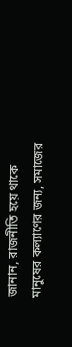জানান, রাজনীতি হয়ে থাকে মানুষের কল্যাণের জন্য, সমাজের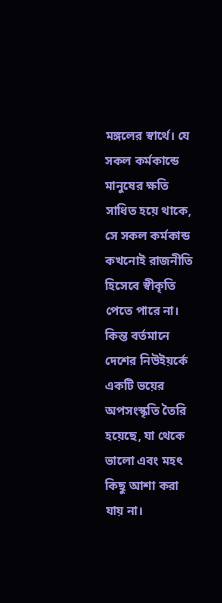মঙ্গলের স্বার্থে। যে সকল কর্মকান্ডে মানুষের ক্ষতি সাধিত হয়ে থাকে, সে সকল কর্মকান্ড কখনোই রাজনীতি হিসেবে স্বীকৃতি পেতে পারে না।
কিন্ত বর্তমানে দেশের নিউইয়র্কে একটি ভয়ের অপসংস্কৃতি তৈরি হয়েছে, যা থেকে ভালো এবং মহৎ কিছু আশা করা যায় না।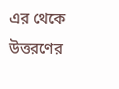এর থেকে উত্তরণের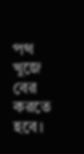পথ খুজে বের করতে হবে।